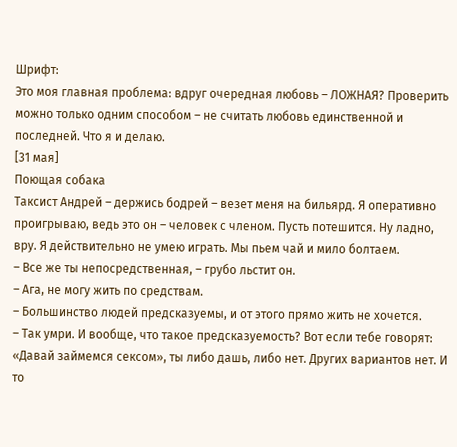Шрифт:
Это моя главная проблема: вдруг очередная любовь – ЛОЖНАЯ? Проверить можно только одним способом – не считать любовь единственной и последней. Что я и делаю.
[31 мая]
Поющая собака
Таксист Андрей – держись бодрей – везет меня на бильярд. Я оперативно проигрываю, ведь это он – человек с членом. Пусть потешится. Ну ладно, вру. Я действительно не умею играть. Мы пьем чай и мило болтаем.
– Все же ты непосредственная, – грубо льстит он.
– Ага, не могу жить по средствам.
– Большинство людей предсказуемы, и от этого прямо жить не хочется.
– Так умри. И вообще, что такое предсказуемость? Вот если тебе говорят: «Давай займемся сексом», ты либо дашь, либо нет. Других вариантов нет. И то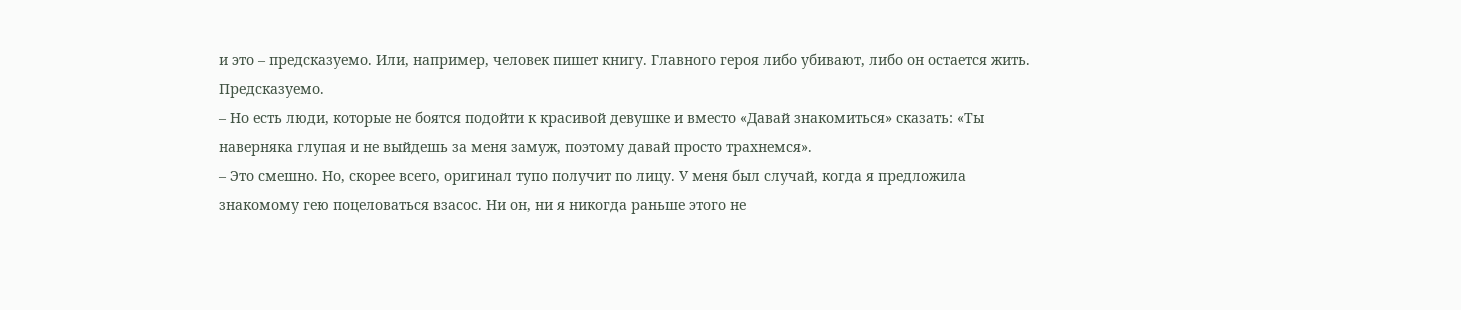и это – предсказуемо. Или, например, человек пишет книгу. Главного героя либо убивают, либо он остается жить. Предсказуемо.
– Но есть люди, которые не боятся подойти к красивой девушке и вместо «Давай знакомиться» сказать: «Ты наверняка глупая и не выйдешь за меня замуж, поэтому давай просто трахнемся».
– Это смешно. Но, скорее всего, оригинал тупо получит по лицу. У меня был случай, когда я предложила знакомому гею поцеловаться взасос. Ни он, ни я никогда раньше этого не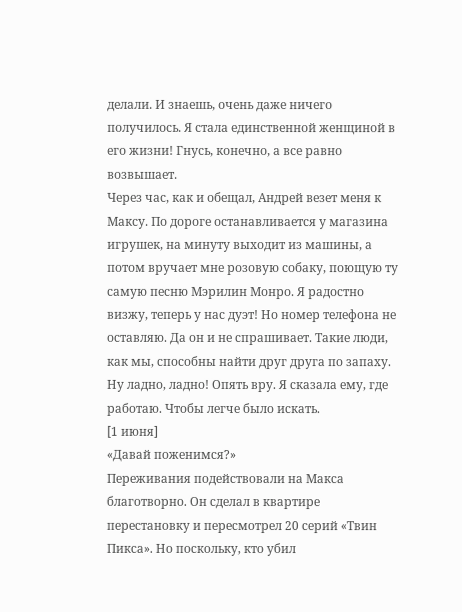делали. И знаешь, очень даже ничего получилось. Я стала единственной женщиной в его жизни! Гнусь, конечно, а все равно возвышает.
Через час, как и обещал, Андрей везет меня к Максу. По дороге останавливается у магазина игрушек, на минуту выходит из машины, а потом вручает мне розовую собаку, поющую ту самую песню Мэрилин Монро. Я радостно визжу, теперь у нас дуэт! Но номер телефона не оставляю. Да он и не спрашивает. Такие люди, как мы, способны найти друг друга по запаху.
Ну ладно, ладно! Опять вру. Я сказала ему, где работаю. Чтобы легче было искать.
[1 июня]
«Давай поженимся?»
Переживания подействовали на Макса благотворно. Он сделал в квартире перестановку и пересмотрел 20 серий «Твин Пикса». Но поскольку, кто убил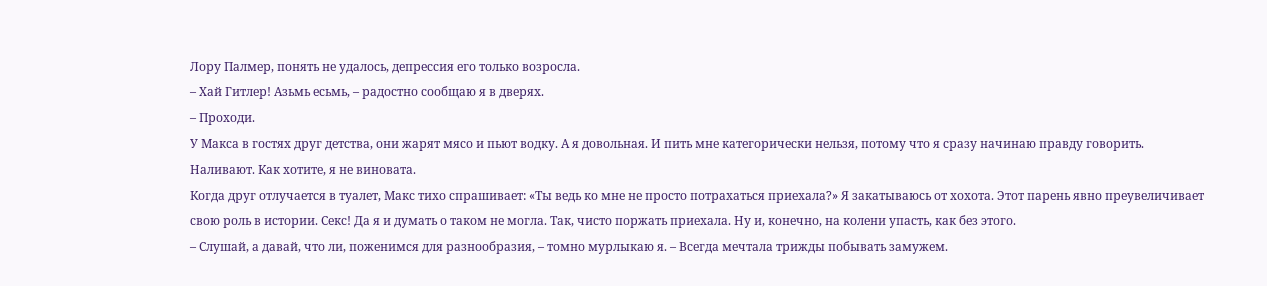Лору Палмер, понять не удалось, депрессия его только возросла.
– Хай Гитлер! Азьмь есьмь, – радостно сообщаю я в дверях.
– Проходи.
У Макса в гостях друг детства, они жарят мясо и пьют водку. А я довольная. И пить мне категорически нельзя, потому что я сразу начинаю правду говорить. Наливают. Как хотите, я не виновата.
Когда друг отлучается в туалет, Макс тихо спрашивает: «Ты ведь ко мне не просто потрахаться приехала?» Я закатываюсь от хохота. Этот парень явно преувеличивает свою роль в истории. Секс! Да я и думать о таком не могла. Так, чисто поржать приехала. Ну и, конечно, на колени упасть, как без этого.
– Слушай, а давай, что ли, поженимся для разнообразия, – томно мурлыкаю я. – Всегда мечтала трижды побывать замужем.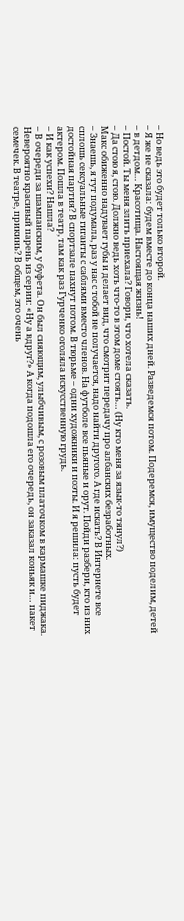– Но ведь это будет только второй.
– Я же не сказала: будем вместе до конца наших дней. Разведемся потом. Подеремся, имущество поделим, детей – в детдом… Красотища. Настоящая жизнь!
– Постой. Ты меня злить приехала? Говори, что хотела сказать.
– Да стою я, стою. Должно ведь хоть что-то в этом доме стоять… (Ну кто меня за язык-то тянул?)
Макс обиженно надувает губы и делает вид, что смотрит передачу про албанских безработных.
– Знаешь, я тут подумала, раз у нас с тобой не получается, надо найти другого. А где искать? В Интернете все сплошь сексуальные гиганты с саблями вместо членов. На футболе все пьяные и орут. Пойди разбери, кто из них достойная партия? В спортзале пахнут потом. В тюрьме – одни художники и поэты. И я решила: пусть будет актером. Пошла в театр, там как раз Гурченко оголяла искусственную грудь.
– И как успехи? Нашла?
– В очереди за шампанским, у буфета. Он был сияющим, улыбчивым, с розовым платочком в кармашке пиджака. Невероятно красивый парень из серии: «Ну а вдруг?» А когда подошла его очередь, он заказал коньяк и… пакет семечек. В театре, прикинь? В общем, это очень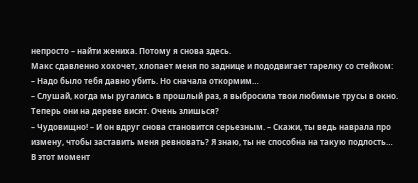непросто – найти жениха. Потому я снова здесь.
Макс сдавленно хохочет, хлопает меня по заднице и пододвигает тарелку со стейком:
– Надо было тебя давно убить. Но сначала откормим…
– Слушай, когда мы ругались в прошлый раз, я выбросила твои любимые трусы в окно. Теперь они на дереве висят. Очень злишься?
– Чудовищно! – И он вдруг снова становится серьезным. – Скажи, ты ведь наврала про измену, чтобы заставить меня ревновать? Я знаю, ты не способна на такую подлость…
В этот момент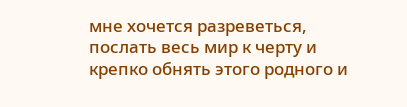мне хочется разреветься, послать весь мир к черту и крепко обнять этого родного и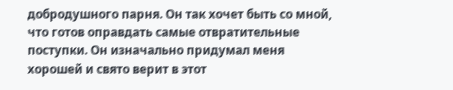добродушного парня. Он так хочет быть со мной, что готов оправдать самые отвратительные поступки. Он изначально придумал меня хорошей и свято верит в этот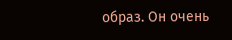образ. Он очень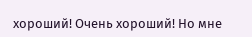хороший! Очень хороший! Но мне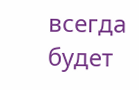всегда будет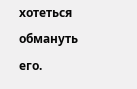хотеться обмануть его.